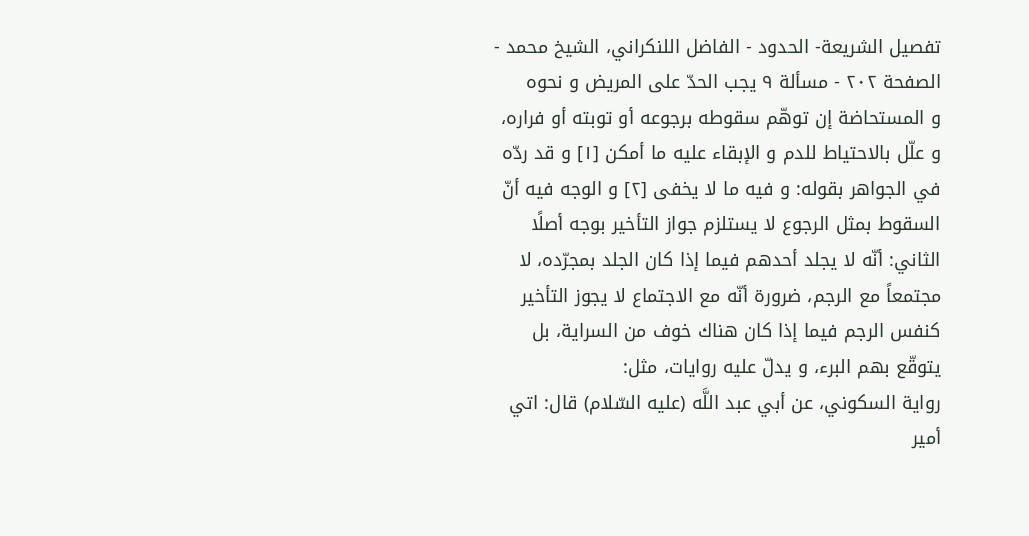تفصيل الشريعة- الحدود - الفاضل اللنكراني، الشيخ محمد - الصفحة ٢٠٢ - مسألة ٩ يجب الحدّ على المريض و نحوه
و المستحاضة إن توهّم سقوطه برجوعه أو توبته أو فراره، و علّل بالاحتياط للدم و الإبقاء عليه ما أمكن [١] و قد ردّه في الجواهر بقوله: و فيه ما لا يخفى [٢] و الوجه فيه أنّ السقوط بمثل الرجوع لا يستلزم جواز التأخير بوجه أصلًا الثاني: أنّه لا يجلد أحدهم فيما إذا كان الجلد بمجرّده، لا مجتمعاً مع الرجم، ضرورة أنّه مع الاجتماع لا يجوز التأخير كنفس الرجم فيما إذا كان هناك خوف من السراية، بل يتوقّع بهم البرء، و يدلّ عليه روايات، مثل:
رواية السكوني، عن أبي عبد اللَّه (عليه السّلام) قال: اتي أمير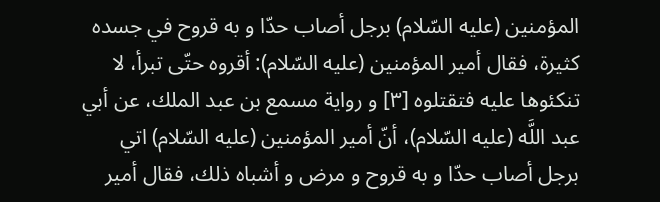المؤمنين (عليه السّلام) برجل أصاب حدّا و به قروح في جسده كثيرة، فقال أمير المؤمنين (عليه السّلام): أقروه حتّى تبرأ، لا تنكئوها عليه فتقتلوه [٣] و رواية مسمع بن عبد الملك، عن أبي عبد اللَّه (عليه السّلام)، أنّ أمير المؤمنين (عليه السّلام) اتي برجل أصاب حدّا و به قروح و مرض و أشباه ذلك، فقال أمير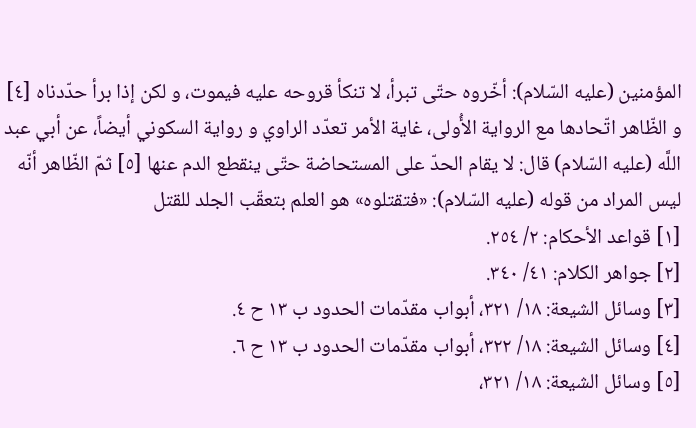المؤمنين (عليه السّلام): أخّروه حتّى تبرأ، لا تنكأ قروحه عليه فيموت، و لكن إذا برأ حدّدناه [٤] و الظّاهر اتّحادها مع الرواية الأُولى، غاية الأمر تعدّد الراوي و رواية السكوني أيضاً، عن أبي عبد اللَّه (عليه السّلام) قال: لا يقام الحدّ على المستحاضة حتّى ينقطع الدم عنها [٥] ثمّ الظّاهر أنّه ليس المراد من قوله (عليه السّلام): «فتقتلوه» هو العلم بتعقّب الجلد للقتل
[١] قواعد الأحكام: ٢/ ٢٥٤.
[٢] جواهر الكلام: ٤١/ ٣٤٠.
[٣] وسائل الشيعة: ١٨/ ٣٢١، أبواب مقدّمات الحدود ب ١٣ ح ٤.
[٤] وسائل الشيعة: ١٨/ ٣٢٢، أبواب مقدّمات الحدود ب ١٣ ح ٦.
[٥] وسائل الشيعة: ١٨/ ٣٢١،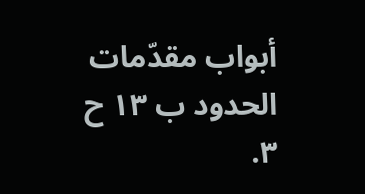أبواب مقدّمات الحدود ب ١٣ ح ٣.